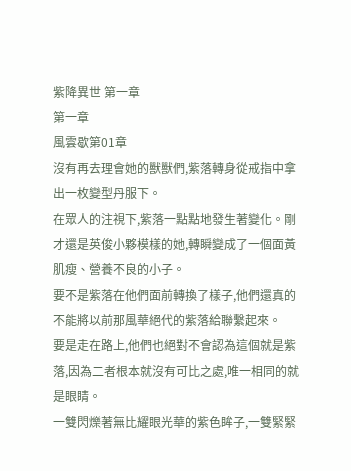紫降異世 第一章
第一章
風雲歇第01章
沒有再去理會她的獸獸們,紫落轉身從戒指中拿出一枚變型丹服下。
在眾人的注視下,紫落一點點地發生著變化。剛才還是英俊小夥模樣的她,轉瞬變成了一個面黃肌瘦、營養不良的小子。
要不是紫落在他們面前轉換了樣子,他們還真的不能將以前那風華絕代的紫落給聯繫起來。
要是走在路上,他們也絕對不會認為這個就是紫落,因為二者根本就沒有可比之處,唯一相同的就是眼睛。
一雙閃爍著無比耀眼光華的紫色眸子,一雙緊緊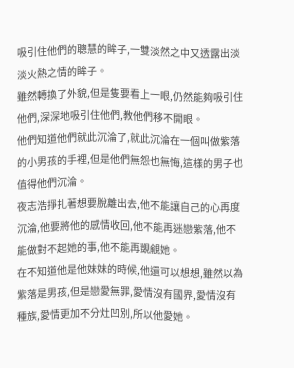吸引住他們的聰慧的眸子,一雙淡然之中又透露出淡淡火熱之情的眸子。
雖然轉換了外貌,但是隻要看上一眼,仍然能夠吸引住他們,深深地吸引住他們,教他們移不開眼。
他們知道他們就此沉淪了,就此沉淪在一個叫做紫落的小男孩的手裡,但是他們無怨也無悔,這樣的男子也值得他們沉淪。
夜志浩掙扎著想要脫離出去,他不能讓自己的心再度沉淪,他要將他的感情收回,他不能再迷戀紫落,他不能做對不起她的事,他不能再覬覦她。
在不知道他是他妹妹的時候,他還可以想想,雖然以為紫落是男孩,但是戀愛無罪,愛情沒有國界,愛情沒有種族,愛情更加不分灶凹別,所以他愛她。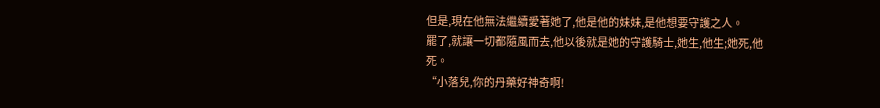但是,現在他無法繼續愛著她了,他是他的妹妹,是他想要守護之人。
罷了,就讓一切都隨風而去,他以後就是她的守護騎士,她生,他生;她死,他死。
“小落兒,你的丹藥好神奇啊!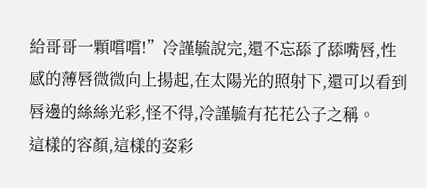給哥哥一顆嚐嚐!”冷謹毓說完,還不忘舔了舔嘴唇,性感的薄唇微微向上揚起,在太陽光的照射下,還可以看到唇邊的絲絲光彩,怪不得,冷謹毓有花花公子之稱。
這樣的容顏,這樣的姿彩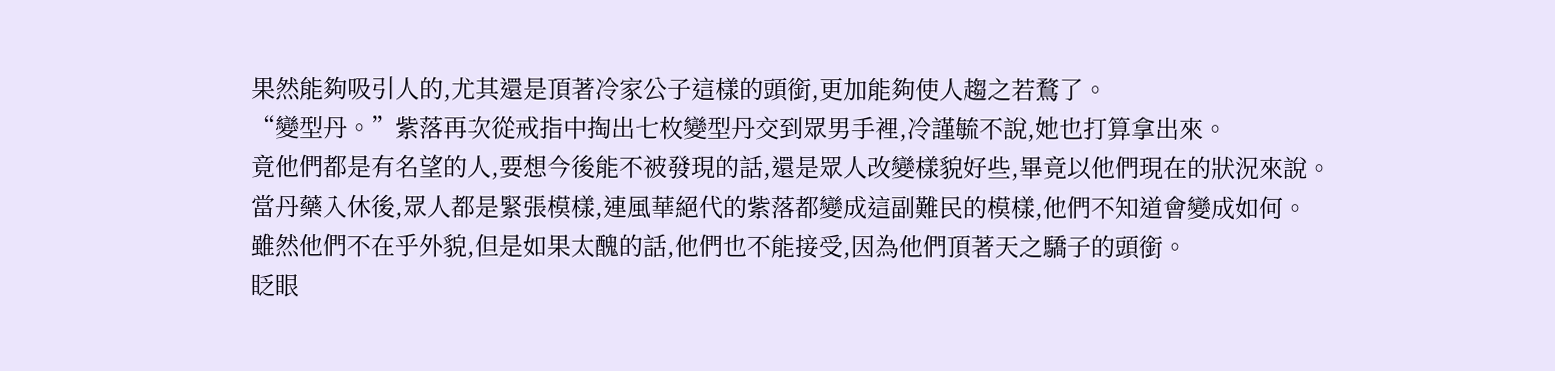果然能夠吸引人的,尤其還是頂著冷家公子這樣的頭銜,更加能夠使人趨之若鶩了。
“變型丹。”紫落再次從戒指中掏出七枚變型丹交到眾男手裡,冷謹毓不說,她也打算拿出來。
竟他們都是有名望的人,要想今後能不被發現的話,還是眾人改變樣貌好些,畢竟以他們現在的狀況來說。
當丹藥入休後,眾人都是緊張模樣,連風華絕代的紫落都變成這副難民的模樣,他們不知道會變成如何。
雖然他們不在乎外貌,但是如果太醜的話,他們也不能接受,因為他們頂著天之驕子的頭銜。
眨眼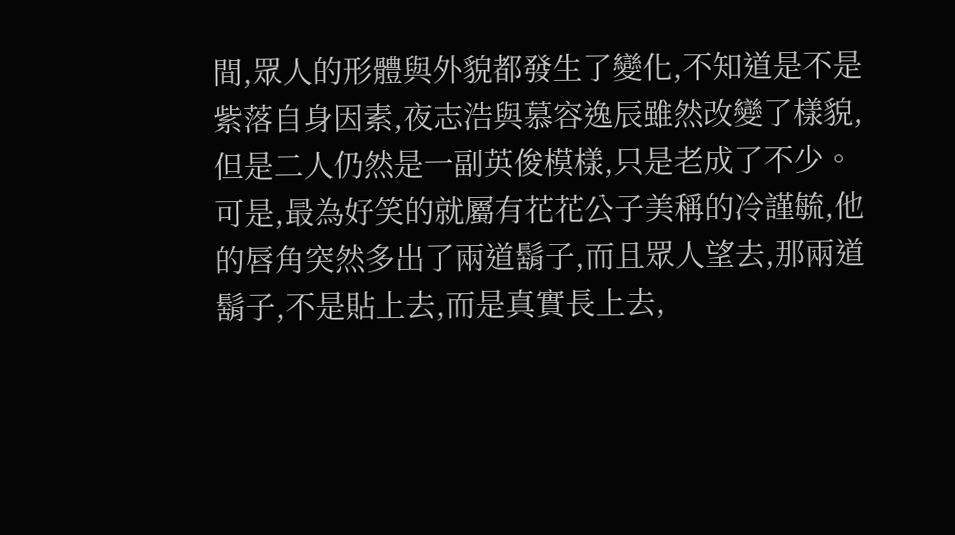間,眾人的形體與外貌都發生了變化,不知道是不是紫落自身因素,夜志浩與慕容逸辰雖然改變了樣貌,但是二人仍然是一副英俊模樣,只是老成了不少。
可是,最為好笑的就屬有花花公子美稱的冷謹毓,他的唇角突然多出了兩道鬍子,而且眾人望去,那兩道鬍子,不是貼上去,而是真實長上去,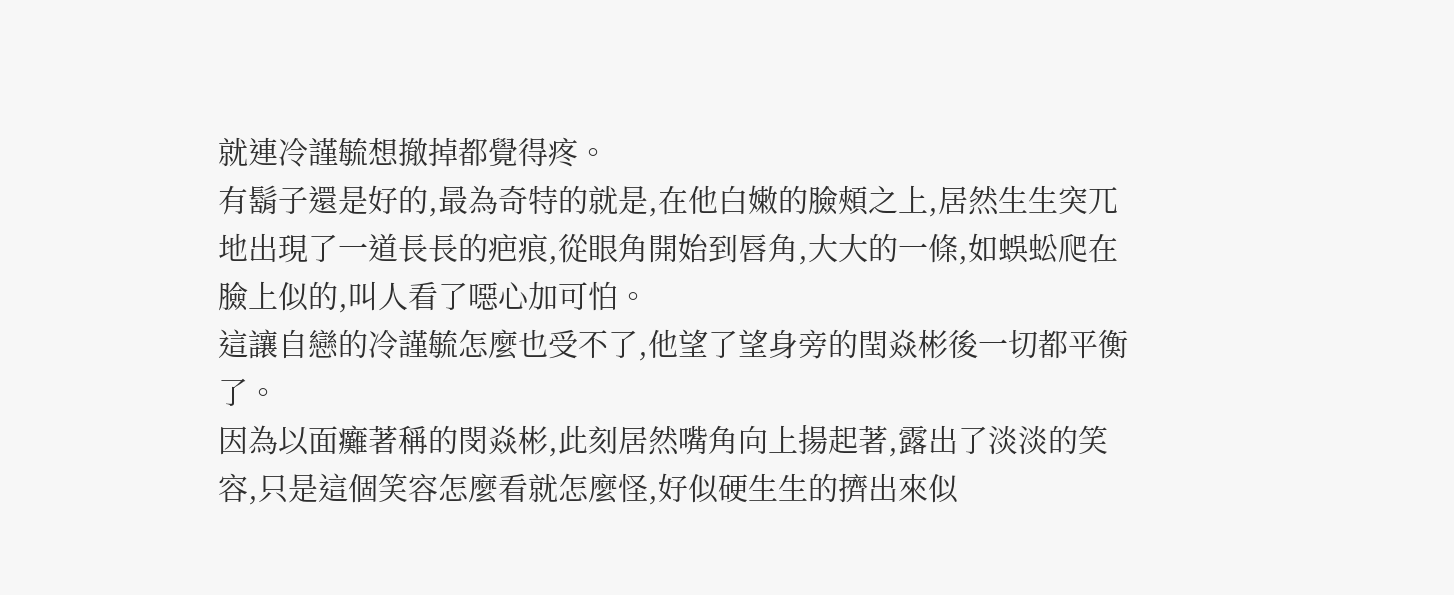就連冷謹毓想撤掉都覺得疼。
有鬍子還是好的,最為奇特的就是,在他白嫩的臉頰之上,居然生生突兀地出現了一道長長的疤痕,從眼角開始到唇角,大大的一條,如蜈蚣爬在臉上似的,叫人看了噁心加可怕。
這讓自戀的冷謹毓怎麼也受不了,他望了望身旁的閏焱彬後一切都平衡了。
因為以面癱著稱的閔焱彬,此刻居然嘴角向上揚起著,露出了淡淡的笑容,只是這個笑容怎麼看就怎麼怪,好似硬生生的擠出來似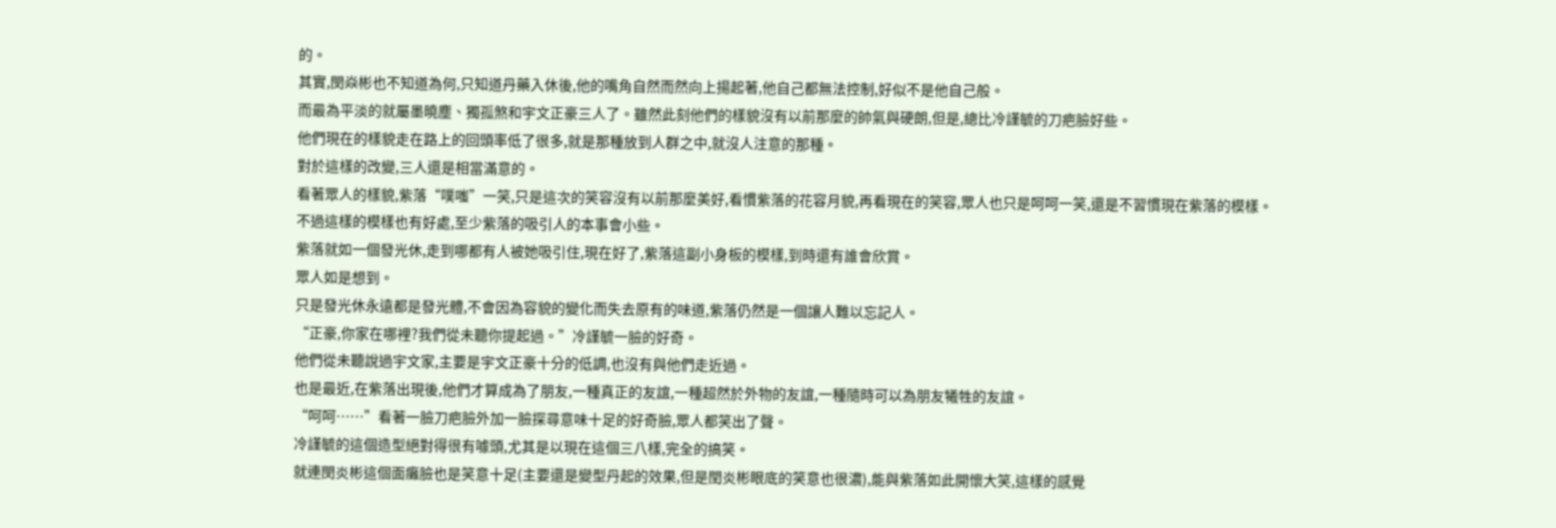的。
其實,閔焱彬也不知道為何,只知道丹藥入休後,他的嘴角自然而然向上揚起著,他自己都無法控制,好似不是他自己般。
而最為平淡的就屬墨曉塵、獨孤煞和宇文正豪三人了。雖然此刻他們的樣貌沒有以前那麼的帥氣與硬朗,但是,總比冷謹毓的刀疤臉好些。
他們現在的樣貌走在路上的回頭率低了很多,就是那種放到人群之中,就沒人注意的那種。
對於這樣的改變,三人還是相當滿意的。
看著眾人的樣貌,紫落“噗嗤”一笑,只是這次的笑容沒有以前那麼美好,看慣紫落的花容月貌,再看現在的笑容,眾人也只是呵呵一笑,還是不習慣現在紫落的模樣。
不過這樣的模樣也有好處,至少紫落的吸引人的本事會小些。
紫落就如一個發光休,走到哪都有人被她吸引住,現在好了,紫落這副小身板的模樣,到時還有誰會欣賞。
眾人如是想到。
只是發光休永遠都是發光體,不會因為容貌的變化而失去原有的味道,紫落仍然是一個讓人難以忘記人。
“正豪,你家在哪裡?我們從未聽你提起過。”冷謹毓一臉的好奇。
他們從未聽說過宇文家,主要是宇文正豪十分的低調,也沒有與他們走近過。
也是最近,在紫落出現後,他們才算成為了朋友,一種真正的友誼,一種超然於外物的友誼,一種隨時可以為朋友犧牲的友誼。
“呵呵……”看著一臉刀疤臉外加一臉探尋意味十足的好奇臉,眾人都笑出了聲。
冷謹毓的這個造型絕對得很有噱頭,尤其是以現在這個三八樣,完全的搞笑。
就連閔炎彬這個面癱臉也是笑意十足(主要還是變型丹起的效果,但是閏炎彬眼底的笑意也很濃),能與紫落如此開懷大笑,這樣的感覺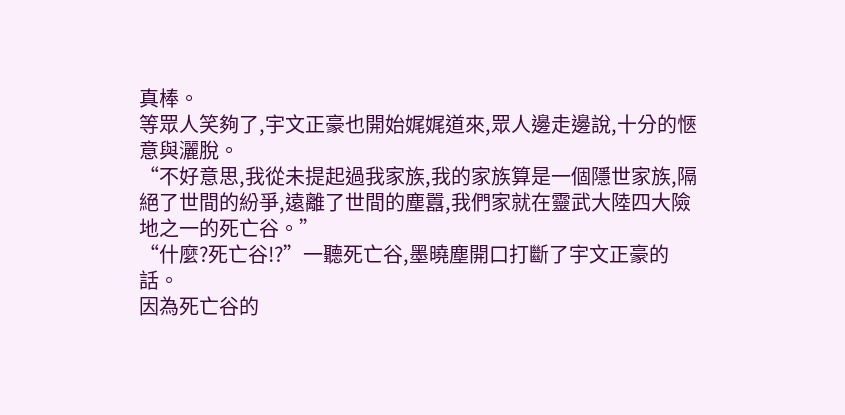真棒。
等眾人笑夠了,宇文正豪也開始娓娓道來,眾人邊走邊說,十分的愜意與灑脫。
“不好意思,我從未提起過我家族,我的家族算是一個隱世家族,隔絕了世間的紛爭,遠離了世間的塵囂,我們家就在靈武大陸四大險地之一的死亡谷。”
“什麼?死亡谷!?”一聽死亡谷,墨曉塵開口打斷了宇文正豪的話。
因為死亡谷的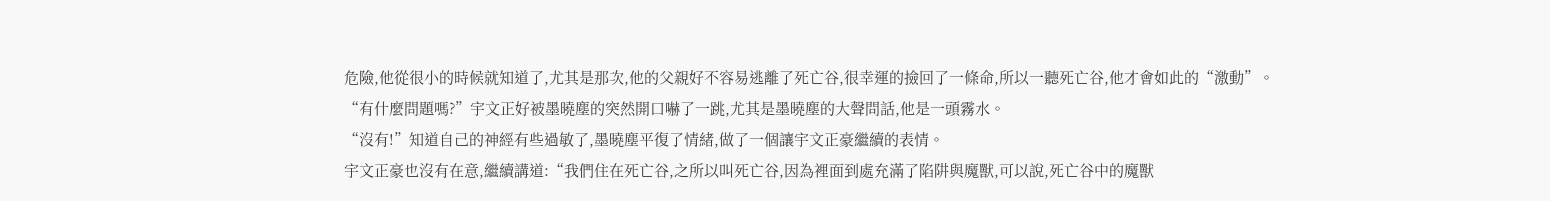危險,他從很小的時候就知道了,尤其是那次,他的父親好不容易逃離了死亡谷,很幸運的撿回了一條命,所以一聽死亡谷,他才會如此的“激動”。
“有什麼問題嗎?”宇文正好被墨曉塵的突然開口嚇了一跳,尤其是墨曉塵的大聲問話,他是一頭霧水。
“沒有!”知道自己的神經有些過敏了,墨曉塵平復了情緒,做了一個讓宇文正豪繼續的表情。
宇文正豪也沒有在意,繼續講道:“我們住在死亡谷,之所以叫死亡谷,因為裡面到處充滿了陷阱與魔獸,可以說,死亡谷中的魔獸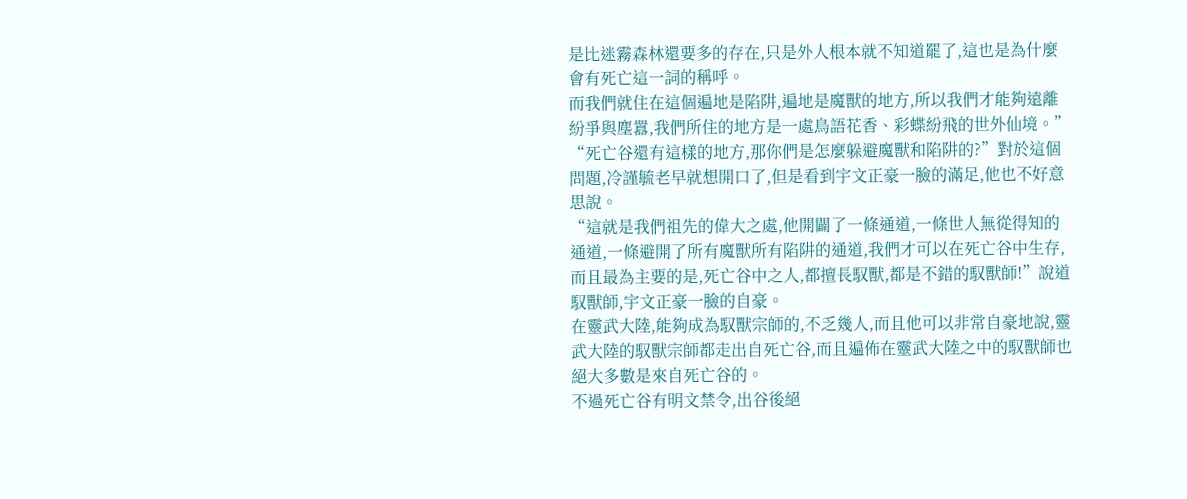是比迷霧森林還要多的存在,只是外人根本就不知道罷了,這也是為什麼會有死亡這一詞的稱呼。
而我們就住在這個遍地是陷阱,遍地是魔獸的地方,所以我們才能夠遠離紛爭與塵囂,我們所住的地方是一處鳥語花香、彩蝶紛飛的世外仙境。”
“死亡谷還有這樣的地方,那你們是怎麼躲避魔獸和陷阱的?”對於這個問題,冷謹毓老早就想開口了,但是看到宇文正豪一臉的滿足,他也不好意思說。
“這就是我們祖先的偉大之處,他開闢了一條通道,一條世人無從得知的通道,一條避開了所有魔獸所有陷阱的通道,我們才可以在死亡谷中生存,而且最為主要的是,死亡谷中之人,都擅長馭獸,都是不錯的馭獸師!”說道馭獸師,宇文正豪一臉的自豪。
在靈武大陸,能夠成為馭獸宗師的,不乏幾人,而且他可以非常自豪地說,靈武大陸的馭獸宗師都走出自死亡谷,而且遍佈在靈武大陸之中的馭獸師也絕大多數是來自死亡谷的。
不過死亡谷有明文禁令,出谷後絕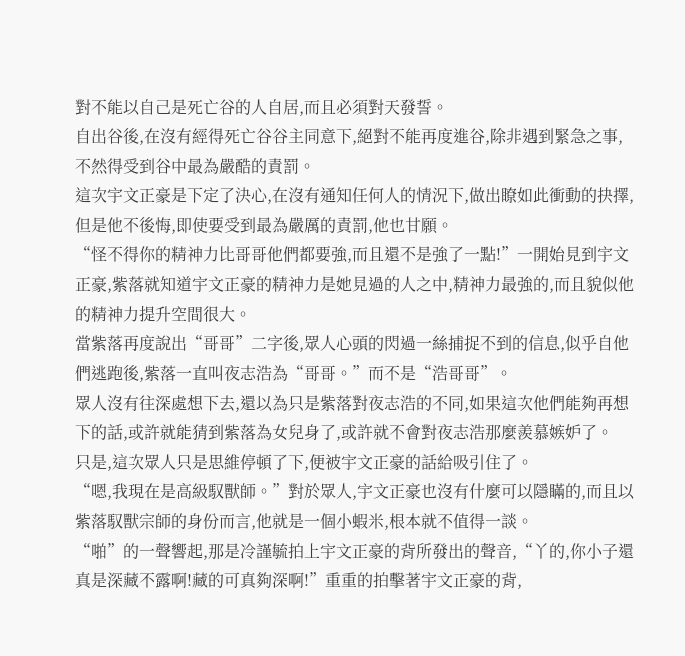對不能以自己是死亡谷的人自居,而且必須對天發誓。
自出谷後,在沒有經得死亡谷谷主同意下,絕對不能再度進谷,除非遇到緊急之事,不然得受到谷中最為嚴酷的責罰。
這次宇文正豪是下定了決心,在沒有通知任何人的情況下,做出瞭如此衝動的抉擇,但是他不後悔,即使要受到最為嚴厲的責罰,他也甘願。
“怪不得你的精神力比哥哥他們都要強,而且還不是強了一點!”一開始見到宇文正豪,紫落就知道宇文正豪的精神力是她見過的人之中,精神力最強的,而且貌似他的精神力提升空間很大。
當紫落再度說出“哥哥”二字後,眾人心頭的閃過一絲捕捉不到的信息,似乎自他們逃跑後,紫落一直叫夜志浩為“哥哥。”而不是“浩哥哥”。
眾人沒有往深處想下去,還以為只是紫落對夜志浩的不同,如果這次他們能夠再想下的話,或許就能猜到紫落為女兒身了,或許就不會對夜志浩那麼羨慕嫉妒了。
只是,這次眾人只是思維停頓了下,便被宇文正豪的話給吸引住了。
“嗯,我現在是高級馭獸師。”對於眾人,宇文正豪也沒有什麼可以隱瞞的,而且以紫落馭獸宗師的身份而言,他就是一個小蝦米,根本就不值得一談。
“啪”的一聲響起,那是冷謹毓拍上宇文正豪的背所發出的聲音,“丫的,你小子還真是深藏不露啊!藏的可真夠深啊!”重重的拍擊著宇文正豪的背,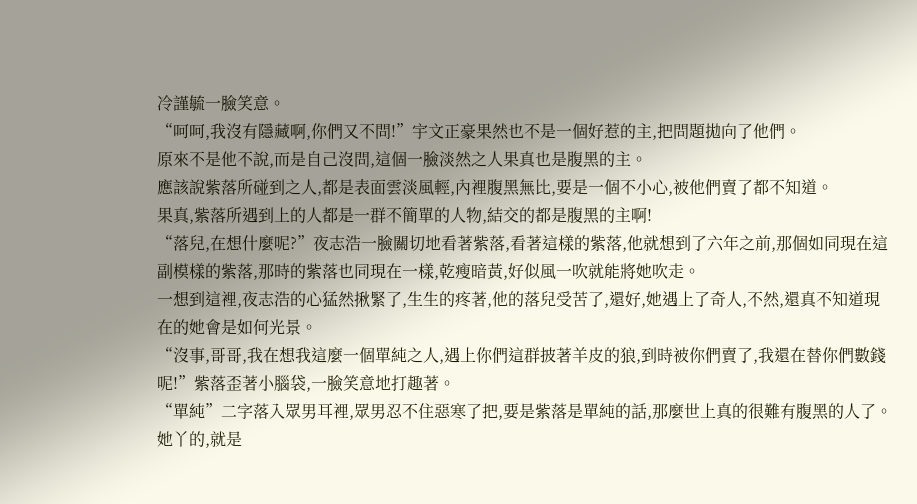冷謹毓一臉笑意。
“呵呵,我沒有隱藏啊,你們又不問!”宇文正豪果然也不是一個好惹的主,把問題拋向了他們。
原來不是他不說,而是自己沒問,這個一臉淡然之人果真也是腹黑的主。
應該說紫落所碰到之人,都是表面雲淡風輕,內裡腹黑無比,要是一個不小心,被他們賣了都不知道。
果真,紫落所遇到上的人都是一群不簡單的人物,結交的都是腹黑的主啊!
“落兒,在想什麼呢?”夜志浩一臉關切地看著紫落,看著這樣的紫落,他就想到了六年之前,那個如同現在這副模樣的紫落,那時的紫落也同現在一樣,乾瘦暗黃,好似風一吹就能將她吹走。
一想到這裡,夜志浩的心猛然揪緊了,生生的疼著,他的落兒受苦了,還好,她遇上了奇人,不然,還真不知道現在的她會是如何光景。
“沒事,哥哥,我在想我這麼一個單純之人,遇上你們這群披著羊皮的狼,到時被你們賣了,我還在替你們數錢呢!”紫落歪著小腦袋,一臉笑意地打趣著。
“單純”二字落入眾男耳裡,眾男忍不住惡寒了把,要是紫落是單純的話,那麼世上真的很難有腹黑的人了。
她丫的,就是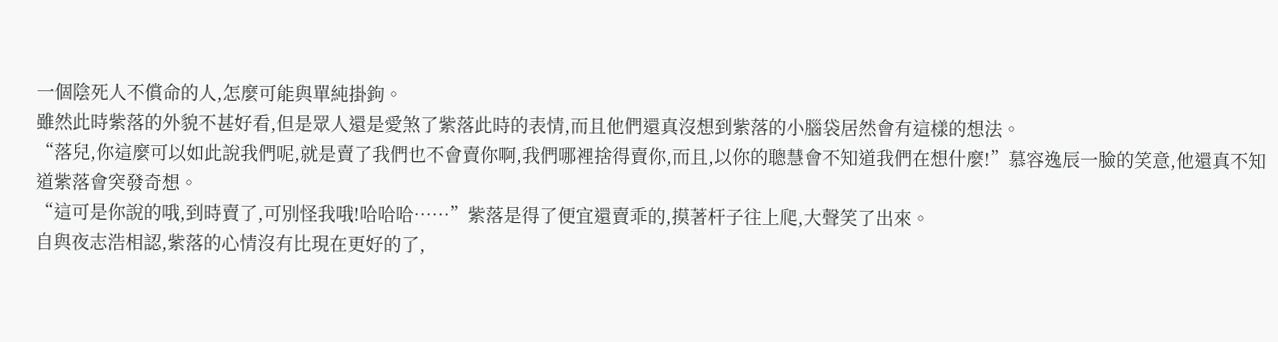一個陰死人不償命的人,怎麼可能與單純掛鉤。
雖然此時紫落的外貌不甚好看,但是眾人還是愛煞了紫落此時的表情,而且他們還真沒想到紫落的小腦袋居然會有這樣的想法。
“落兒,你這麼可以如此說我們呢,就是賣了我們也不會賣你啊,我們哪裡捨得賣你,而且,以你的聰慧會不知道我們在想什麼!”慕容逸辰一臉的笑意,他還真不知道紫落會突發奇想。
“這可是你說的哦,到時賣了,可別怪我哦!哈哈哈……”紫落是得了便宜還賣乖的,摸著杆子往上爬,大聲笑了出來。
自與夜志浩相認,紫落的心情沒有比現在更好的了,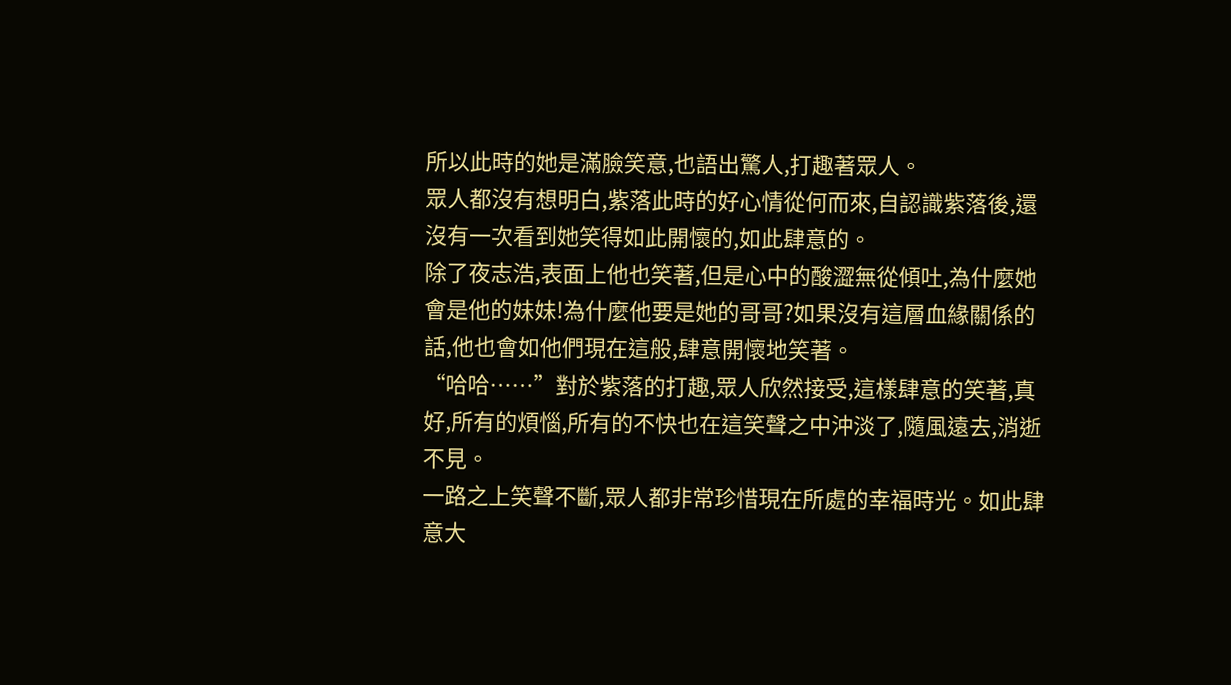所以此時的她是滿臉笑意,也語出驚人,打趣著眾人。
眾人都沒有想明白,紫落此時的好心情從何而來,自認識紫落後,還沒有一次看到她笑得如此開懷的,如此肆意的。
除了夜志浩,表面上他也笑著,但是心中的酸澀無從傾吐,為什麼她會是他的妹妹!為什麼他要是她的哥哥?如果沒有這層血緣關係的話,他也會如他們現在這般,肆意開懷地笑著。
“哈哈……”對於紫落的打趣,眾人欣然接受,這樣肆意的笑著,真好,所有的煩惱,所有的不快也在這笑聲之中沖淡了,隨風遠去,消逝不見。
一路之上笑聲不斷,眾人都非常珍惜現在所處的幸福時光。如此肆意大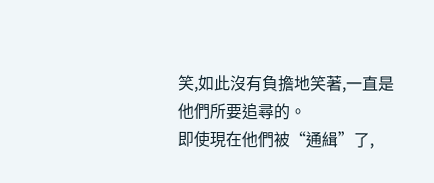笑,如此沒有負擔地笑著,一直是他們所要追尋的。
即使現在他們被“通緝”了,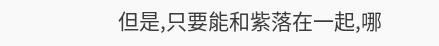但是,只要能和紫落在一起,哪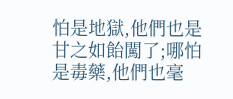怕是地獄,他們也是甘之如飴闖了;哪怕是毒藥,他們也毫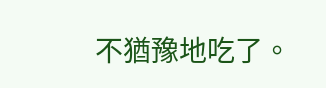不猶豫地吃了。